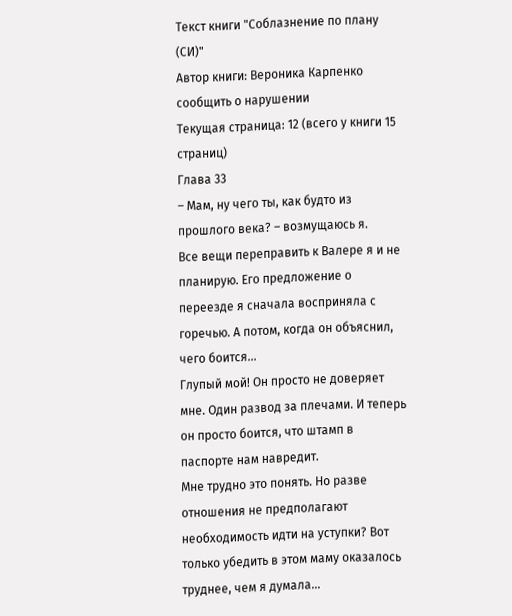Текст книги "Соблазнение по плану (СИ)"
Автор книги: Вероника Карпенко
сообщить о нарушении
Текущая страница: 12 (всего у книги 15 страниц)
Глава 33
– Мам, ну чего ты, как будто из прошлого века? – возмущаюсь я.
Все вещи переправить к Валере я и не планирую. Его предложение о переезде я сначала восприняла с горечью. А потом, когда он объяснил, чего боится…
Глупый мой! Он просто не доверяет мне. Один развод за плечами. И теперь он просто боится, что штамп в паспорте нам навредит.
Мне трудно это понять. Но разве отношения не предполагают необходимость идти на уступки? Вот только убедить в этом маму оказалось труднее, чем я думала…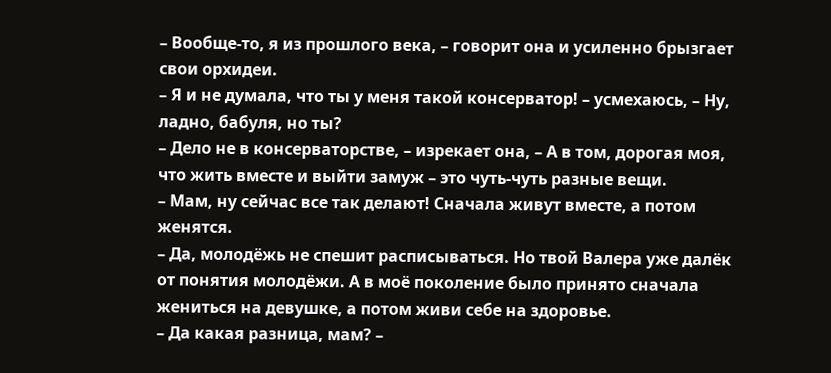– Вообще-то, я из прошлого века, – говорит она и усиленно брызгает свои орхидеи.
– Я и не думала, что ты у меня такой консерватор! – усмехаюсь, – Ну, ладно, бабуля, но ты?
– Дело не в консерваторстве, – изрекает она, – А в том, дорогая моя, что жить вместе и выйти замуж – это чуть-чуть разные вещи.
– Мам, ну сейчас все так делают! Сначала живут вместе, а потом женятся.
– Да, молодёжь не спешит расписываться. Но твой Валера уже далёк от понятия молодёжи. А в моё поколение было принято сначала жениться на девушке, а потом живи себе на здоровье.
– Да какая разница, мам? –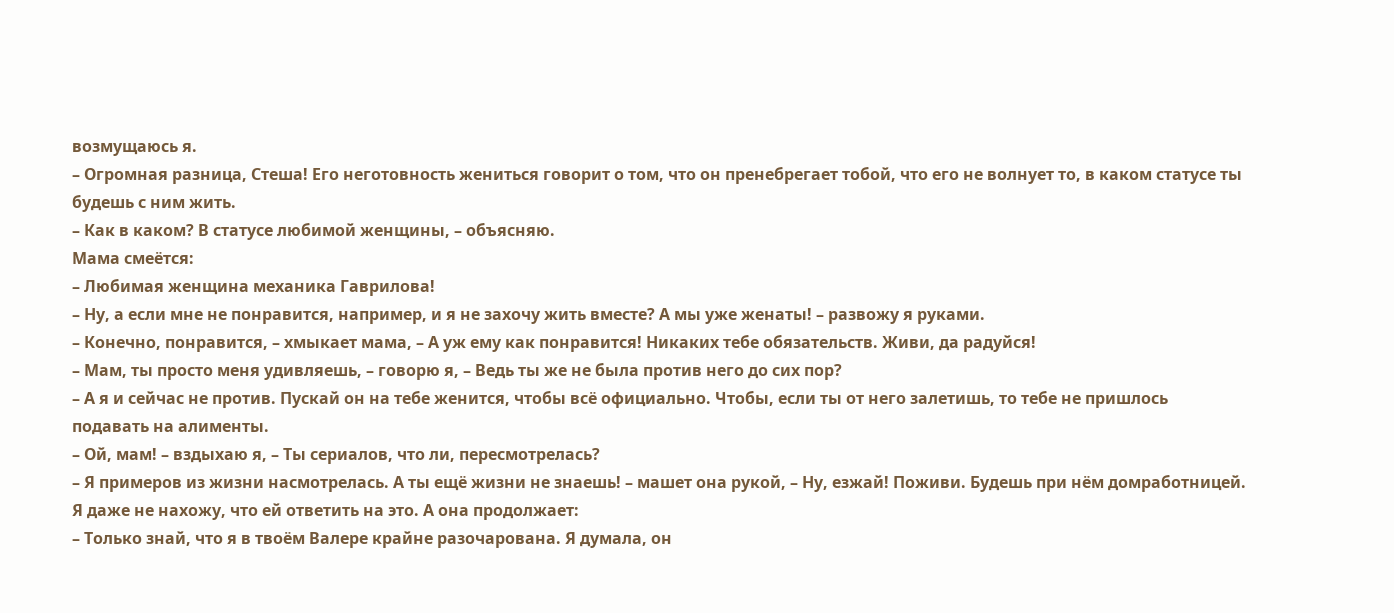возмущаюсь я.
– Огромная разница, Стеша! Его неготовность жениться говорит о том, что он пренебрегает тобой, что его не волнует то, в каком статусе ты будешь с ним жить.
– Как в каком? В статусе любимой женщины, – объясняю.
Мама смеётся:
– Любимая женщина механика Гаврилова!
– Ну, а если мне не понравится, например, и я не захочу жить вместе? А мы уже женаты! – развожу я руками.
– Конечно, понравится, – хмыкает мама, – А уж ему как понравится! Никаких тебе обязательств. Живи, да радуйся!
– Мам, ты просто меня удивляешь, – говорю я, – Ведь ты же не была против него до сих пор?
– А я и сейчас не против. Пускай он на тебе женится, чтобы всё официально. Чтобы, если ты от него залетишь, то тебе не пришлось подавать на алименты.
– Ой, мам! – вздыхаю я, – Ты сериалов, что ли, пересмотрелась?
– Я примеров из жизни насмотрелась. А ты ещё жизни не знаешь! – машет она рукой, – Ну, езжай! Поживи. Будешь при нём домработницей.
Я даже не нахожу, что ей ответить на это. А она продолжает:
– Только знай, что я в твоём Валере крайне разочарована. Я думала, он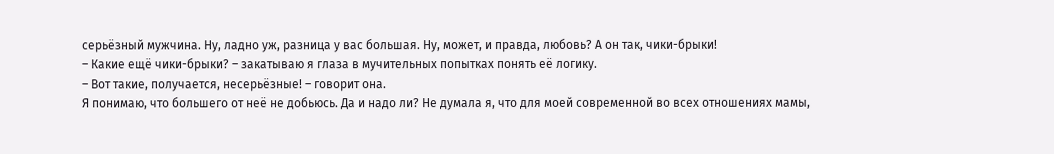серьёзный мужчина. Ну, ладно уж, разница у вас большая. Ну, может, и правда, любовь? А он так, чики-брыки!
– Какие ещё чики-брыки? – закатываю я глаза в мучительных попытках понять её логику.
– Вот такие, получается, несерьёзные! – говорит она.
Я понимаю, что большего от неё не добьюсь. Да и надо ли? Не думала я, что для моей современной во всех отношениях мамы,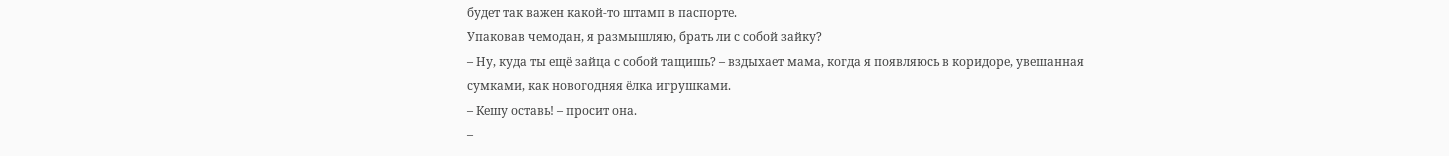будет так важен какой-то штамп в паспорте.
Упаковав чемодан, я размышляю, брать ли с собой зайку?
– Ну, куда ты ещё зайца с собой тащишь? – вздыхает мама, когда я появляюсь в коридоре, увешанная сумками, как новогодняя ёлка игрушками.
– Кешу оставь! – просит она.
–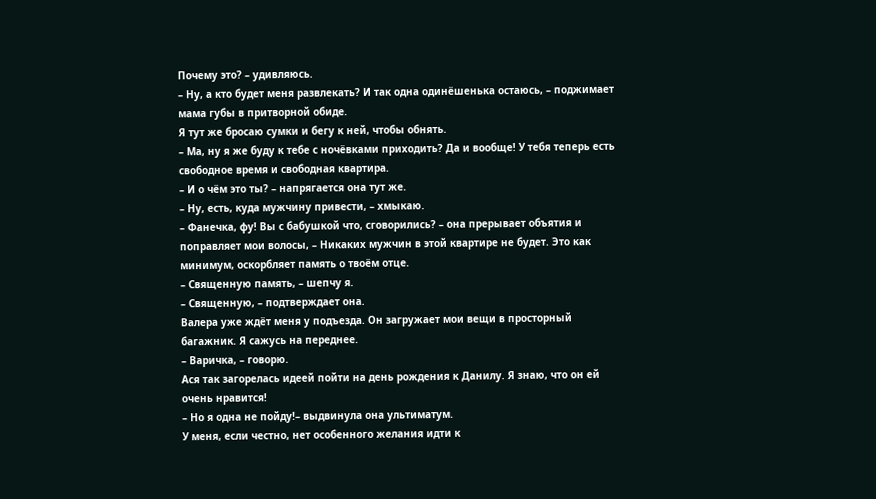Почему это? – удивляюсь.
– Ну, а кто будет меня развлекать? И так одна одинёшенька остаюсь, – поджимает мама губы в притворной обиде.
Я тут же бросаю сумки и бегу к ней, чтобы обнять.
– Ма, ну я же буду к тебе с ночёвками приходить? Да и вообще! У тебя теперь есть свободное время и свободная квартира.
– И о чём это ты? – напрягается она тут же.
– Ну, есть, куда мужчину привести, – хмыкаю.
– Фанечка, фу! Вы с бабушкой что, сговорились? – она прерывает объятия и поправляет мои волосы, – Никаких мужчин в этой квартире не будет. Это как минимум, оскорбляет память о твоём отце.
– Священную память, – шепчу я.
– Священную, – подтверждает она.
Валера уже ждёт меня у подъезда. Он загружает мои вещи в просторный багажник. Я сажусь на переднее.
– Варичка, – говорю.
Ася так загорелась идеей пойти на день рождения к Данилу. Я знаю, что он ей очень нравится!
– Но я одна не пойду!– выдвинула она ультиматум.
У меня, если честно, нет особенного желания идти к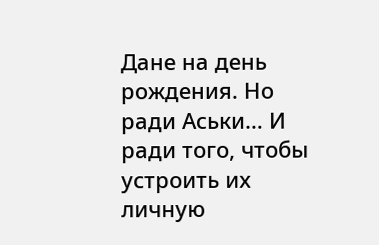Дане на день рождения. Но ради Аськи… И ради того, чтобы устроить их личную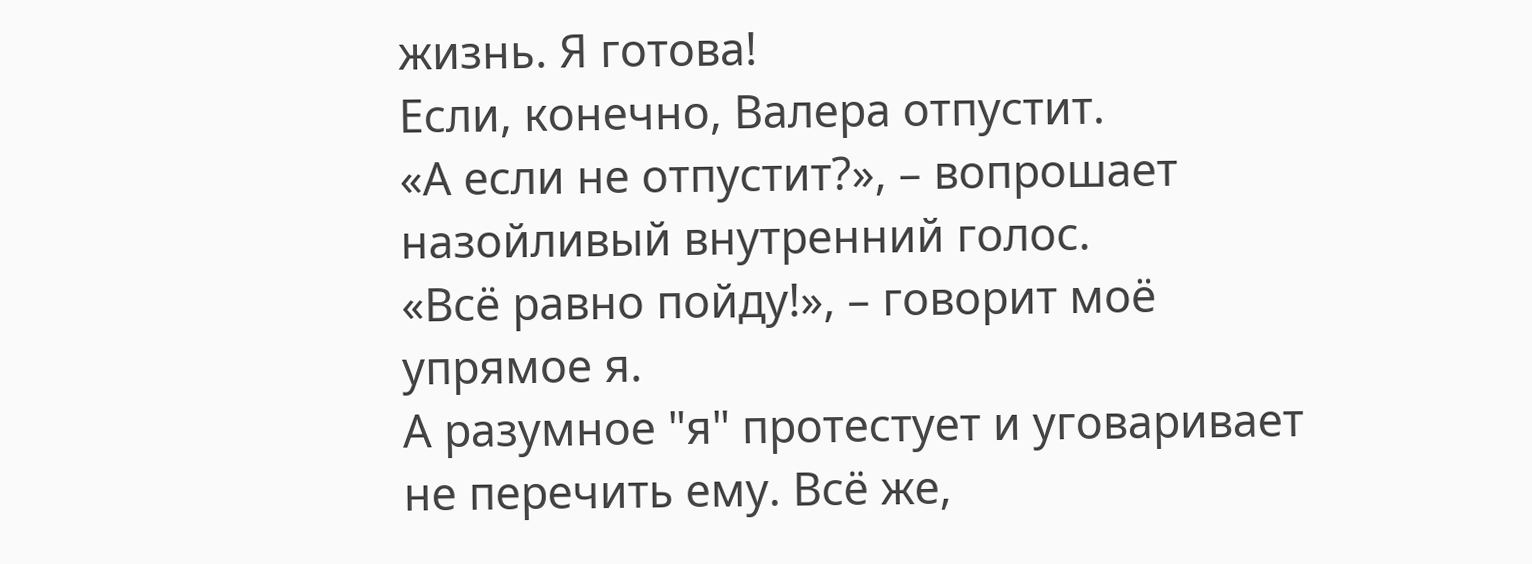жизнь. Я готова!
Если, конечно, Валера отпустит.
«А если не отпустит?», – вопрошает назойливый внутренний голос.
«Всё равно пойду!», – говорит моё упрямое я.
А разумное "я" протестует и уговаривает не перечить ему. Всё же,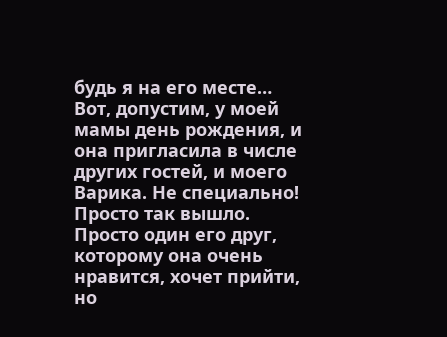будь я на его месте…
Вот, допустим, у моей мамы день рождения, и она пригласила в числе других гостей, и моего Варика. Не специально! Просто так вышло. Просто один его друг, которому она очень нравится, хочет прийти, но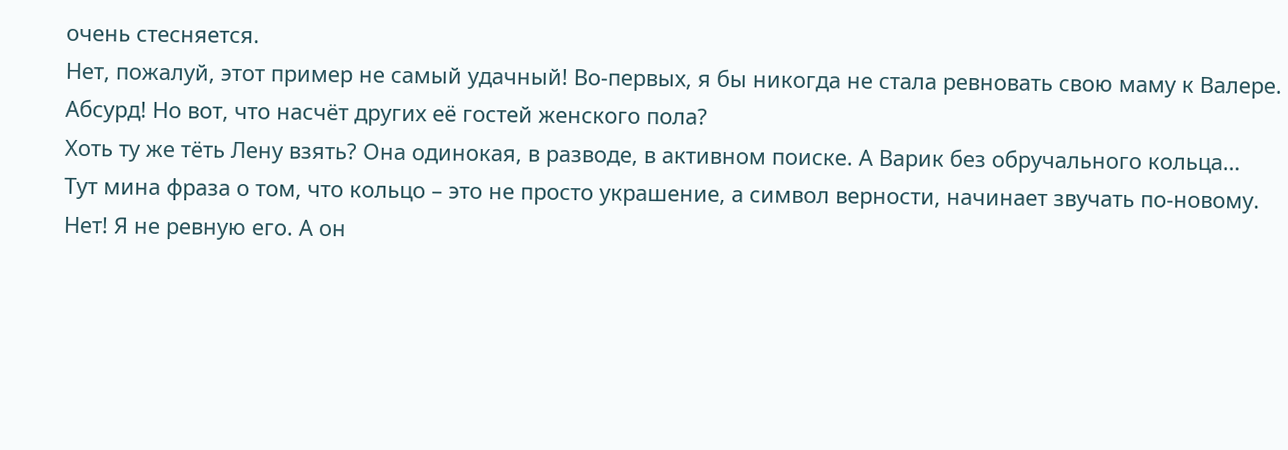очень стесняется.
Нет, пожалуй, этот пример не самый удачный! Во-первых, я бы никогда не стала ревновать свою маму к Валере. Абсурд! Но вот, что насчёт других её гостей женского пола?
Хоть ту же тёть Лену взять? Она одинокая, в разводе, в активном поиске. А Варик без обручального кольца…
Тут мина фраза о том, что кольцо – это не просто украшение, а символ верности, начинает звучать по-новому.
Нет! Я не ревную его. А он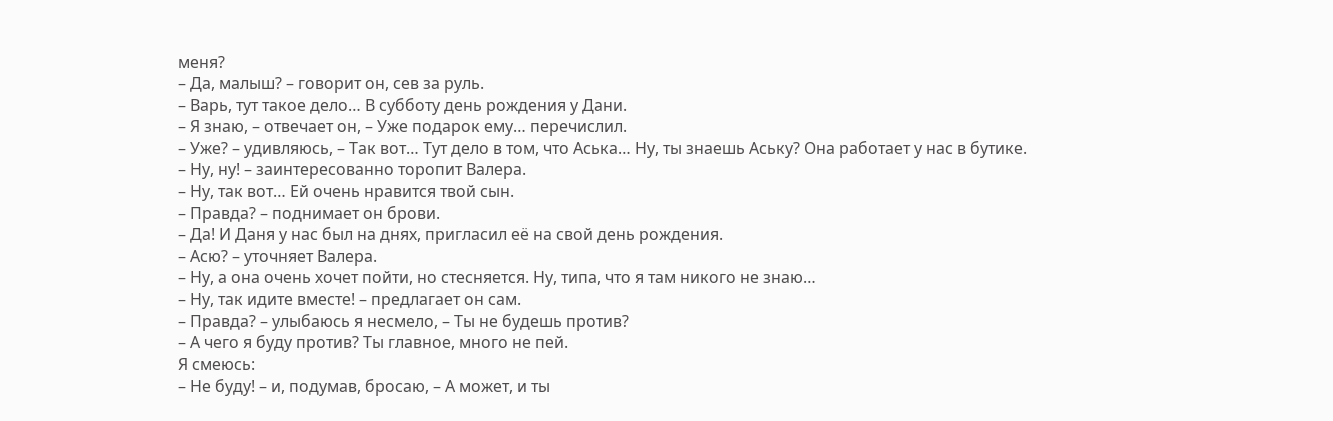меня?
– Да, малыш? – говорит он, сев за руль.
– Варь, тут такое дело… В субботу день рождения у Дани.
– Я знаю, – отвечает он, – Уже подарок ему… перечислил.
– Уже? – удивляюсь, – Так вот… Тут дело в том, что Аська… Ну, ты знаешь Аську? Она работает у нас в бутике.
– Ну, ну! – заинтересованно торопит Валера.
– Ну, так вот… Ей очень нравится твой сын.
– Правда? – поднимает он брови.
– Да! И Даня у нас был на днях, пригласил её на свой день рождения.
– Асю? – уточняет Валера.
– Ну, а она очень хочет пойти, но стесняется. Ну, типа, что я там никого не знаю…
– Ну, так идите вместе! – предлагает он сам.
– Правда? – улыбаюсь я несмело, – Ты не будешь против?
– А чего я буду против? Ты главное, много не пей.
Я смеюсь:
– Не буду! – и, подумав, бросаю, – А может, и ты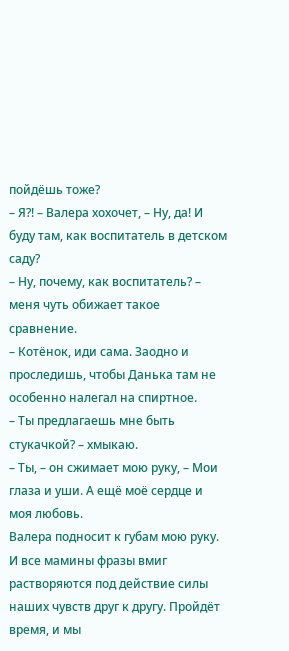пойдёшь тоже?
– Я?! – Валера хохочет, – Ну, да! И буду там, как воспитатель в детском саду?
– Ну, почему, как воспитатель? – меня чуть обижает такое сравнение.
– Котёнок, иди сама. Заодно и проследишь, чтобы Данька там не особенно налегал на спиртное.
– Ты предлагаешь мне быть стукачкой? – хмыкаю.
– Ты, – он сжимает мою руку, – Мои глаза и уши. А ещё моё сердце и моя любовь.
Валера подносит к губам мою руку. И все мамины фразы вмиг растворяются под действие силы наших чувств друг к другу. Пройдёт время, и мы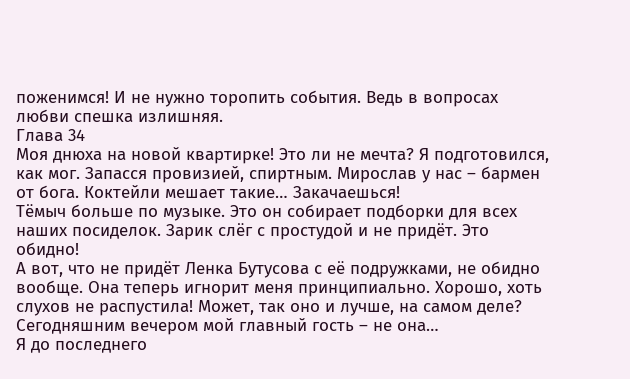поженимся! И не нужно торопить события. Ведь в вопросах любви спешка излишняя.
Глава 34
Моя днюха на новой квартирке! Это ли не мечта? Я подготовился, как мог. Запасся провизией, спиртным. Мирослав у нас – бармен от бога. Коктейли мешает такие… Закачаешься!
Тёмыч больше по музыке. Это он собирает подборки для всех наших посиделок. Зарик слёг с простудой и не придёт. Это обидно!
А вот, что не придёт Ленка Бутусова с её подружками, не обидно вообще. Она теперь игнорит меня принципиально. Хорошо, хоть слухов не распустила! Может, так оно и лучше, на самом деле? Сегодняшним вечером мой главный гость – не она…
Я до последнего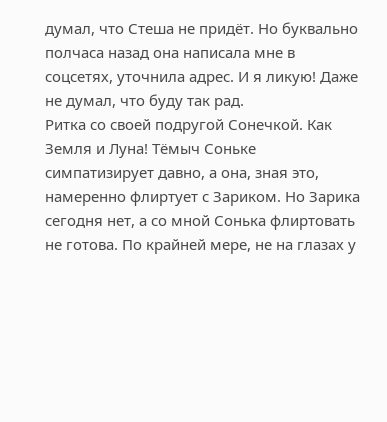думал, что Стеша не придёт. Но буквально полчаса назад она написала мне в соцсетях, уточнила адрес. И я ликую! Даже не думал, что буду так рад.
Ритка со своей подругой Сонечкой. Как Земля и Луна! Тёмыч Соньке симпатизирует давно, а она, зная это, намеренно флиртует с Зариком. Но Зарика сегодня нет, а со мной Сонька флиртовать не готова. По крайней мере, не на глазах у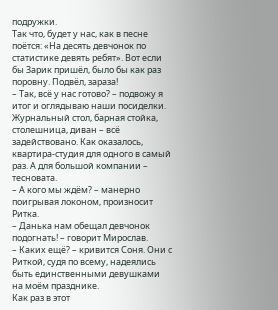подружки.
Так что, будет у нас, как в песне поётся: «На десять девчонок по статистике девять ребят». Вот если бы Зарик пришёл, было бы как раз поровну. Подвёл, зараза!
– Так, всё у нас готово? – подвожу я итог и оглядываю наши посиделки.
Журнальный стол, барная стойка, столешница, диван – всё задействовано. Как оказалось, квартира-студия для одного в самый раз. А для большой компании – тесновата.
– А кого мы ждём? – манерно поигрывая локоном, произносит Ритка.
– Данька нам обещал девчонок подогнать! – говорит Мирослав.
– Каких ещё? – кривится Соня. Они с Риткой, судя по всему, надеялись быть единственными девушками на моём празднике.
Как раз в этот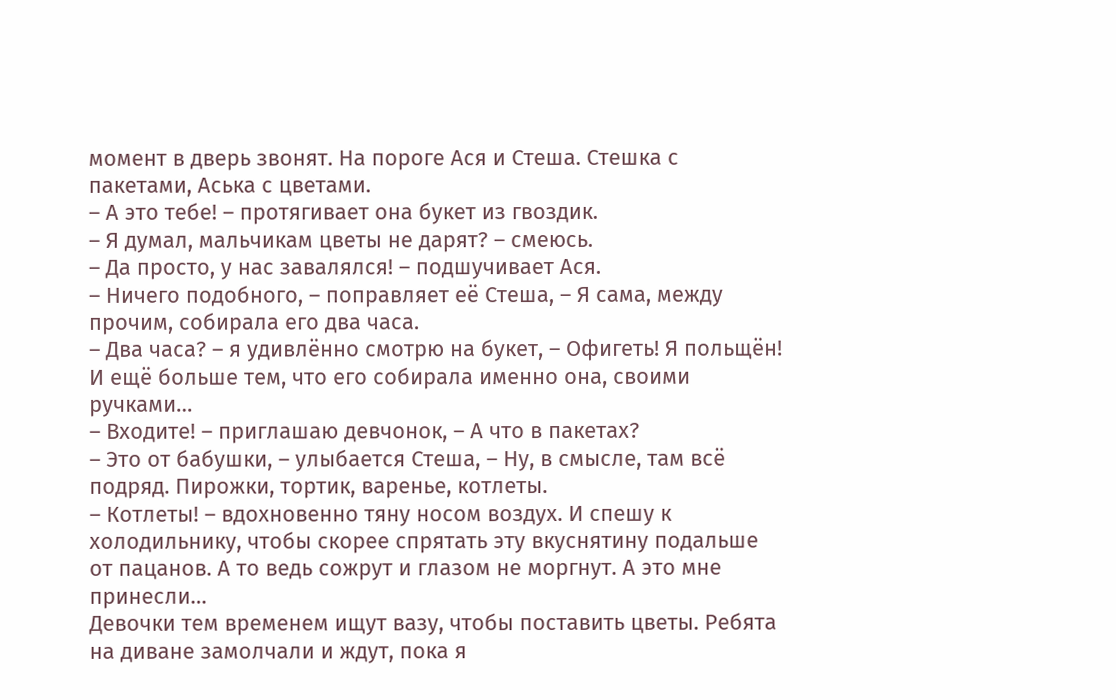момент в дверь звонят. На пороге Ася и Стеша. Стешка с пакетами, Аська с цветами.
– А это тебе! – протягивает она букет из гвоздик.
– Я думал, мальчикам цветы не дарят? – смеюсь.
– Да просто, у нас завалялся! – подшучивает Ася.
– Ничего подобного, – поправляет её Стеша, – Я сама, между прочим, собирала его два часа.
– Два часа? – я удивлённо смотрю на букет, – Офигеть! Я польщён!
И ещё больше тем, что его собирала именно она, своими ручками…
– Входите! – приглашаю девчонок, – А что в пакетах?
– Это от бабушки, – улыбается Стеша, – Ну, в смысле, там всё подряд. Пирожки, тортик, варенье, котлеты.
– Котлеты! – вдохновенно тяну носом воздух. И спешу к холодильнику, чтобы скорее спрятать эту вкуснятину подальше от пацанов. А то ведь сожрут и глазом не моргнут. А это мне принесли…
Девочки тем временем ищут вазу, чтобы поставить цветы. Ребята на диване замолчали и ждут, пока я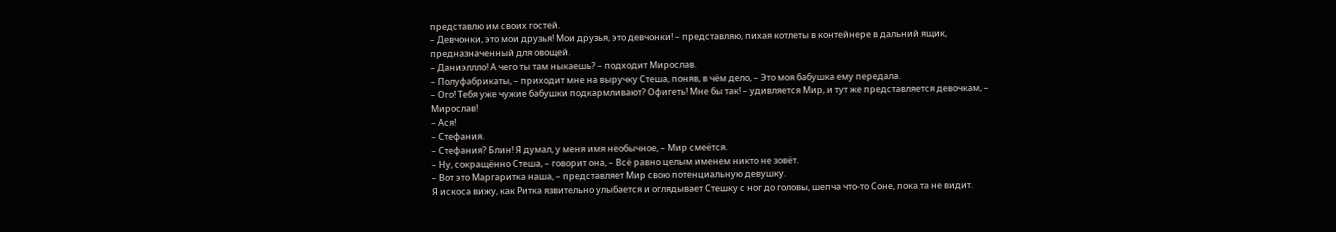представлю им своих гостей.
– Девчонки, это мои друзья! Мои друзья, это девчонки! – представляю, пихая котлеты в контейнере в дальний ящик, предназначенный для овощей.
– Даниэллло! А чего ты там ныкаешь? – подходит Мирослав.
– Полуфабрикаты, – приходит мне на выручку Стеша, поняв, в чём дело, – Это моя бабушка ему передала.
– Ого! Тебя уже чужие бабушки подкармливают? Офигеть! Мне бы так! – удивляется Мир, и тут же представляется девочкам, – Мирослав!
– Ася!
– Стефания.
– Стефания? Блин! Я думал, у меня имя необычное, – Мир смеётся.
– Ну, сокращённо Стеша, – говорит она, – Всё равно целым именем никто не зовёт.
– Вот это Маргаритка наша, – представляет Мир свою потенциальную девушку.
Я искоса вижу, как Ритка язвительно улыбается и оглядывает Стешку с ног до головы, шепча что-то Соне, пока та не видит.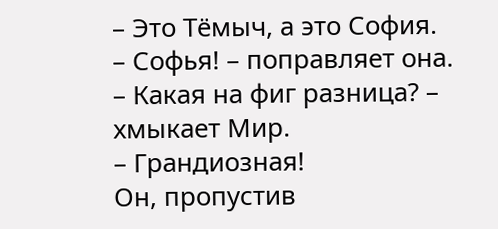– Это Тёмыч, а это София.
– Софья! – поправляет она.
– Какая на фиг разница? – хмыкает Мир.
– Грандиозная!
Он, пропустив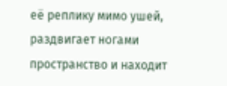её реплику мимо ушей, раздвигает ногами пространство и находит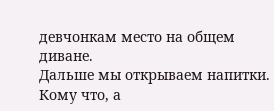девчонкам место на общем диване.
Дальше мы открываем напитки. Кому что, а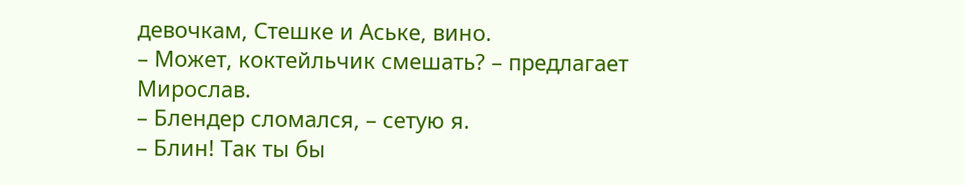девочкам, Стешке и Аське, вино.
– Может, коктейльчик смешать? – предлагает Мирослав.
– Блендер сломался, – сетую я.
– Блин! Так ты бы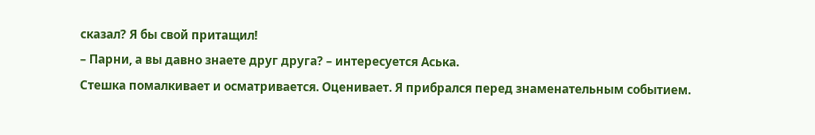сказал? Я бы свой притащил!
– Парни, а вы давно знаете друг друга? – интересуется Аська.
Стешка помалкивает и осматривается. Оценивает. Я прибрался перед знаменательным событием.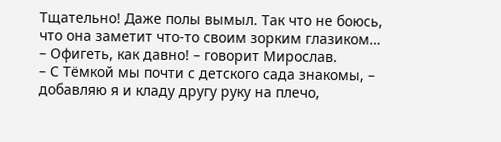Тщательно! Даже полы вымыл. Так что не боюсь, что она заметит что-то своим зорким глазиком…
– Офигеть, как давно! – говорит Мирослав.
– С Тёмкой мы почти с детского сада знакомы, – добавляю я и кладу другу руку на плечо,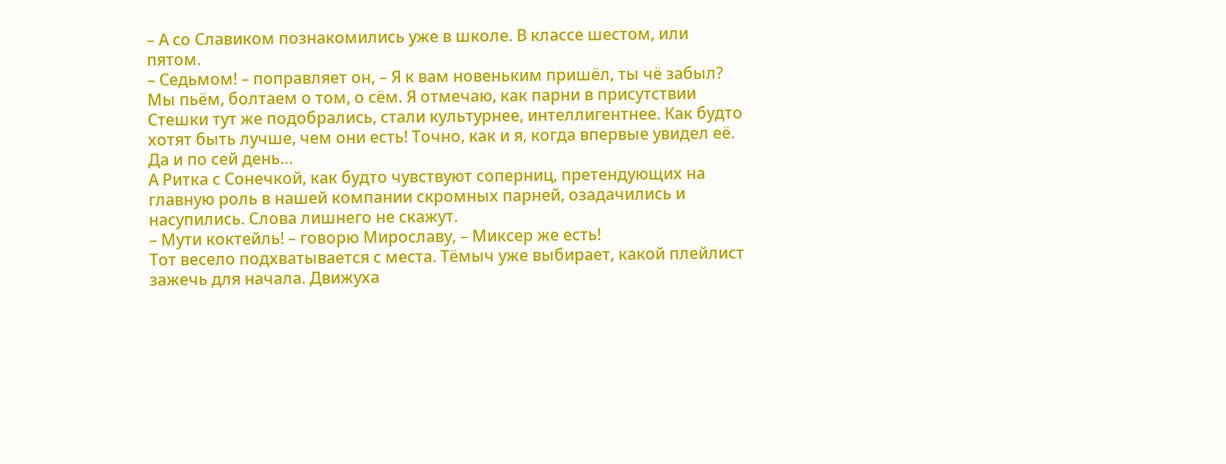– А со Славиком познакомились уже в школе. В классе шестом, или пятом.
– Седьмом! – поправляет он, – Я к вам новеньким пришёл, ты чё забыл?
Мы пьём, болтаем о том, о сём. Я отмечаю, как парни в присутствии Стешки тут же подобрались, стали культурнее, интеллигентнее. Как будто хотят быть лучше, чем они есть! Точно, как и я, когда впервые увидел её. Да и по сей день…
А Ритка с Сонечкой, как будто чувствуют соперниц, претендующих на главную роль в нашей компании скромных парней, озадачились и насупились. Слова лишнего не скажут.
– Мути коктейль! – говорю Мирославу, – Миксер же есть!
Тот весело подхватывается с места. Тёмыч уже выбирает, какой плейлист зажечь для начала. Движуха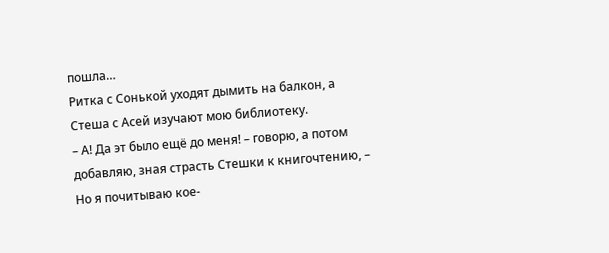пошла…
Ритка с Сонькой уходят дымить на балкон, а Стеша с Асей изучают мою библиотеку.
– А! Да эт было ещё до меня! – говорю, а потом добавляю, зная страсть Стешки к книгочтению, – Но я почитываю кое-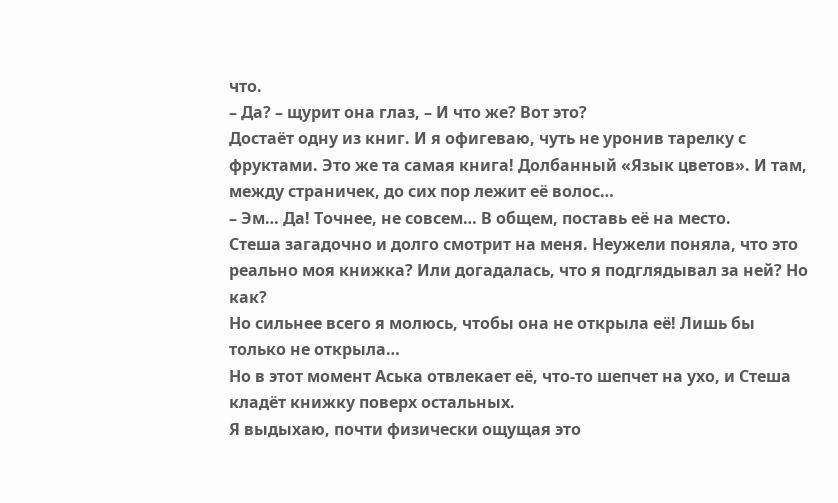что.
– Да? – щурит она глаз, – И что же? Вот это?
Достаёт одну из книг. И я офигеваю, чуть не уронив тарелку с фруктами. Это же та самая книга! Долбанный «Язык цветов». И там, между страничек, до сих пор лежит её волос…
– Эм… Да! Точнее, не совсем… В общем, поставь её на место.
Стеша загадочно и долго смотрит на меня. Неужели поняла, что это реально моя книжка? Или догадалась, что я подглядывал за ней? Но как?
Но сильнее всего я молюсь, чтобы она не открыла её! Лишь бы только не открыла…
Но в этот момент Аська отвлекает её, что-то шепчет на ухо, и Стеша кладёт книжку поверх остальных.
Я выдыхаю, почти физически ощущая это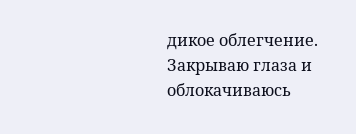дикое облегчение. Закрываю глаза и облокачиваюсь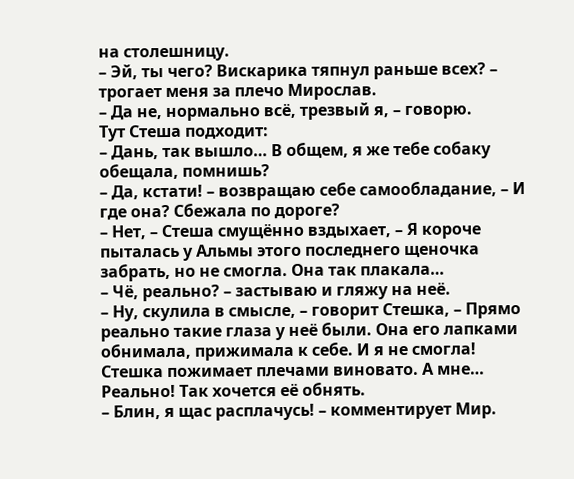на столешницу.
– Эй, ты чего? Вискарика тяпнул раньше всех? – трогает меня за плечо Мирослав.
– Да не, нормально всё, трезвый я, – говорю.
Тут Стеша подходит:
– Дань, так вышло… В общем, я же тебе собаку обещала, помнишь?
– Да, кстати! – возвращаю себе самообладание, – И где она? Сбежала по дороге?
– Нет, – Стеша смущённо вздыхает, – Я короче пыталась у Альмы этого последнего щеночка забрать, но не смогла. Она так плакала…
– Чё, реально? – застываю и гляжу на неё.
– Ну, скулила в смысле, – говорит Стешка, – Прямо реально такие глаза у неё были. Она его лапками обнимала, прижимала к себе. И я не смогла!
Стешка пожимает плечами виновато. А мне… Реально! Так хочется её обнять.
– Блин, я щас расплачусь! – комментирует Мир.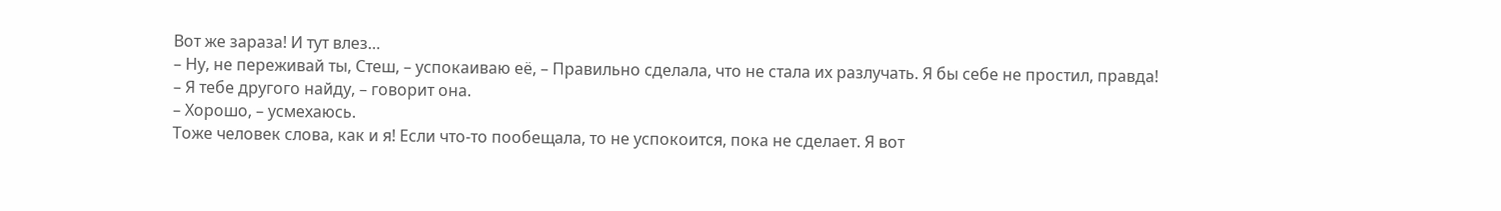Вот же зараза! И тут влез…
– Ну, не переживай ты, Стеш, – успокаиваю её, – Правильно сделала, что не стала их разлучать. Я бы себе не простил, правда!
– Я тебе другого найду, – говорит она.
– Хорошо, – усмехаюсь.
Тоже человек слова, как и я! Если что-то пообещала, то не успокоится, пока не сделает. Я вот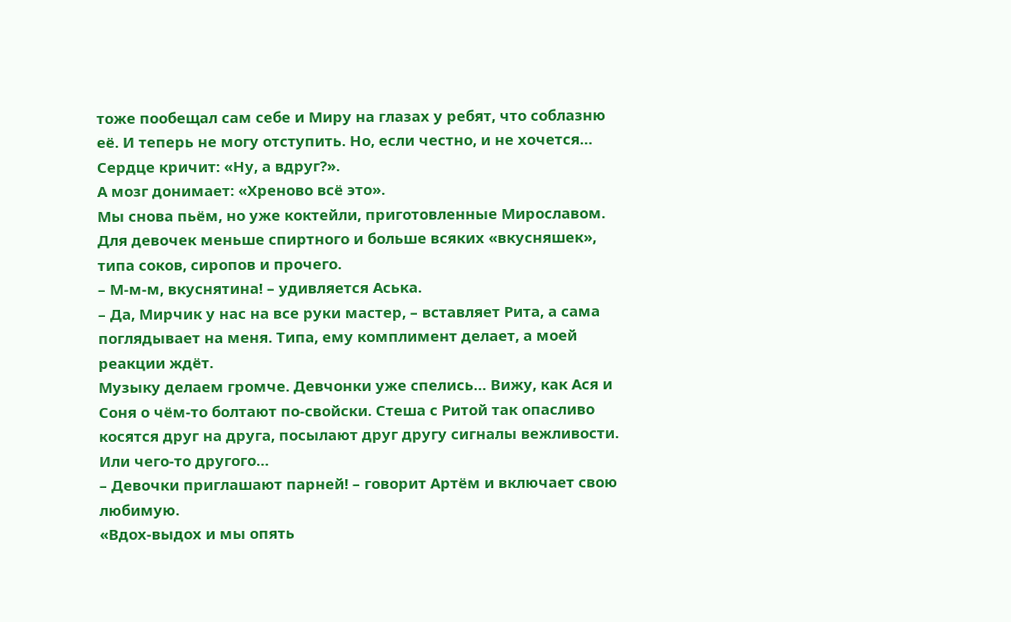тоже пообещал сам себе и Миру на глазах у ребят, что соблазню её. И теперь не могу отступить. Но, если честно, и не хочется…
Сердце кричит: «Ну, а вдруг?».
А мозг донимает: «Хреново всё это».
Мы снова пьём, но уже коктейли, приготовленные Мирославом. Для девочек меньше спиртного и больше всяких «вкусняшек», типа соков, сиропов и прочего.
– М-м-м, вкуснятина! – удивляется Аська.
– Да, Мирчик у нас на все руки мастер, – вставляет Рита, а сама поглядывает на меня. Типа, ему комплимент делает, а моей реакции ждёт.
Музыку делаем громче. Девчонки уже спелись… Вижу, как Ася и Соня о чём-то болтают по-свойски. Стеша с Ритой так опасливо косятся друг на друга, посылают друг другу сигналы вежливости. Или чего-то другого…
– Девочки приглашают парней! – говорит Артём и включает свою любимую.
«Вдох-выдох и мы опять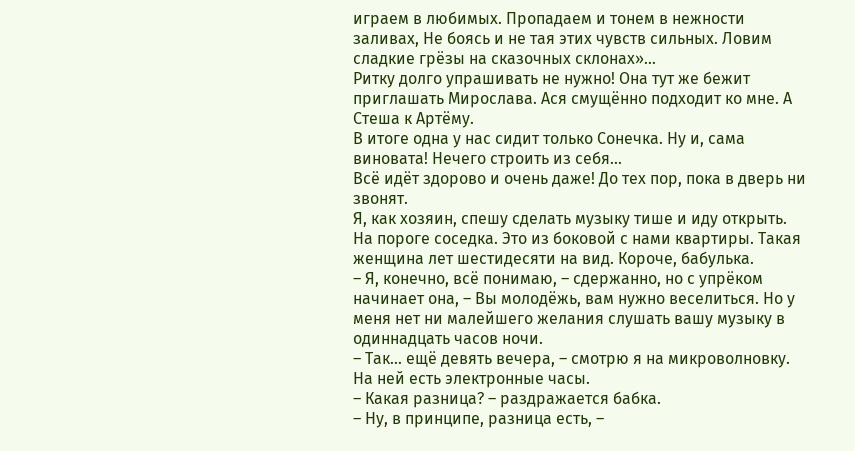играем в любимых. Пропадаем и тонем в нежности заливах, Не боясь и не тая этих чувств сильных. Ловим сладкие грёзы на сказочных склонах»…
Ритку долго упрашивать не нужно! Она тут же бежит приглашать Мирослава. Ася смущённо подходит ко мне. А Стеша к Артёму.
В итоге одна у нас сидит только Сонечка. Ну и, сама виновата! Нечего строить из себя…
Всё идёт здорово и очень даже! До тех пор, пока в дверь ни звонят.
Я, как хозяин, спешу сделать музыку тише и иду открыть. На пороге соседка. Это из боковой с нами квартиры. Такая женщина лет шестидесяти на вид. Короче, бабулька.
– Я, конечно, всё понимаю, – сдержанно, но с упрёком начинает она, – Вы молодёжь, вам нужно веселиться. Но у меня нет ни малейшего желания слушать вашу музыку в одиннадцать часов ночи.
– Так… ещё девять вечера, – смотрю я на микроволновку. На ней есть электронные часы.
– Какая разница? – раздражается бабка.
– Ну, в принципе, разница есть, –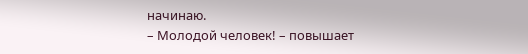начинаю.
– Молодой человек! – повышает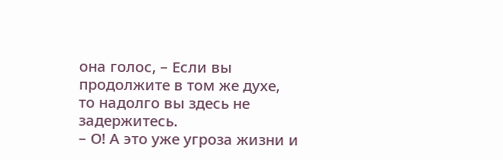она голос, – Если вы продолжите в том же духе, то надолго вы здесь не задержитесь.
– О! А это уже угроза жизни и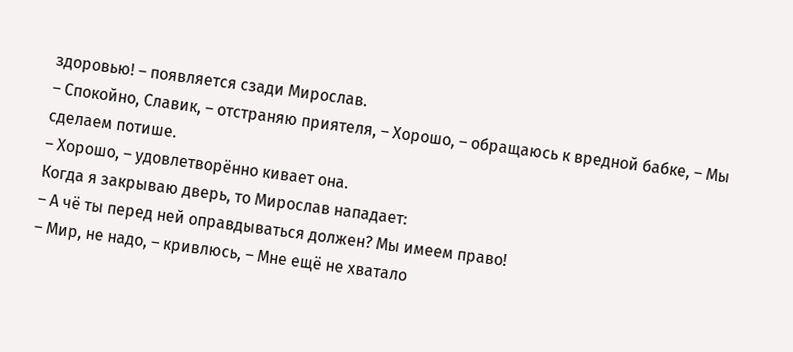здоровью! – появляется сзади Мирослав.
– Спокойно, Славик, – отстраняю приятеля, – Хорошо, – обращаюсь к вредной бабке, – Мы сделаем потише.
– Хорошо, – удовлетворённо кивает она.
Когда я закрываю дверь, то Мирослав нападает:
– А чё ты перед ней оправдываться должен? Мы имеем право!
– Мир, не надо, – кривлюсь, – Мне ещё не хватало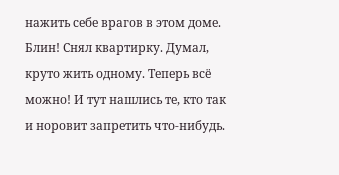нажить себе врагов в этом доме.
Блин! Снял квартирку. Думал, круто жить одному. Теперь всё можно! И тут нашлись те, кто так и норовит запретить что-нибудь.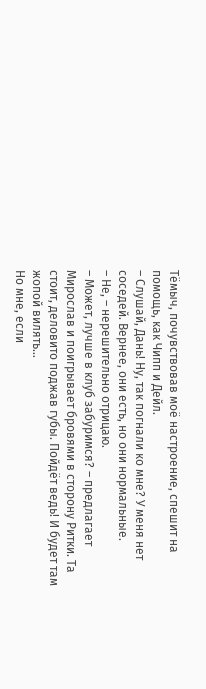Тёмыч, почувствовав моё настроение, спешит на помощь, как Чипп и Дейл.
– Слушай, Дань! Ну, так погнали ко мне? У меня нет соседей. Вернее, они есть, но они нормальные.
– Не, – нерешительно отрицаю.
– Может, лучше в клуб забуримся? – предлагает Мирослав и поигрывает бровями в сторону Ритки. Та стоит, деловито поджав губы. Пойдёт ведь! И будет там жопой вилять…
Но мне, если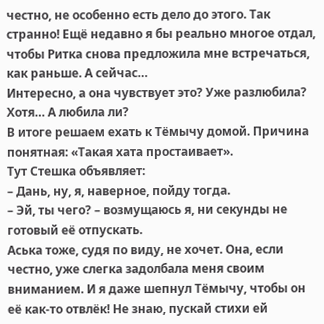честно, не особенно есть дело до этого. Так странно! Ещё недавно я бы реально многое отдал, чтобы Ритка снова предложила мне встречаться, как раньше. А сейчас…
Интересно, а она чувствует это? Уже разлюбила? Хотя… А любила ли?
В итоге решаем ехать к Тёмычу домой. Причина понятная: «Такая хата простаивает».
Тут Стешка объявляет:
– Дань, ну, я, наверное, пойду тогда.
– Эй, ты чего? – возмущаюсь я, ни секунды не готовый её отпускать.
Аська тоже, судя по виду, не хочет. Она, если честно, уже слегка задолбала меня своим вниманием. И я даже шепнул Тёмычу, чтобы он её как-то отвлёк! Не знаю, пускай стихи ей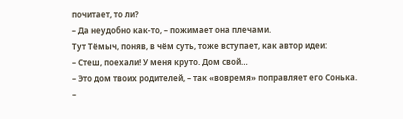почитает, то ли?
– Да неудобно как-то, – пожимает она плечами.
Тут Тёмыч, поняв, в чём суть, тоже вступает, как автор идеи:
– Стеш, поехали! У меня круто. Дом свой…
– Это дом твоих родителей, – так «вовремя» поправляет его Сонька.
–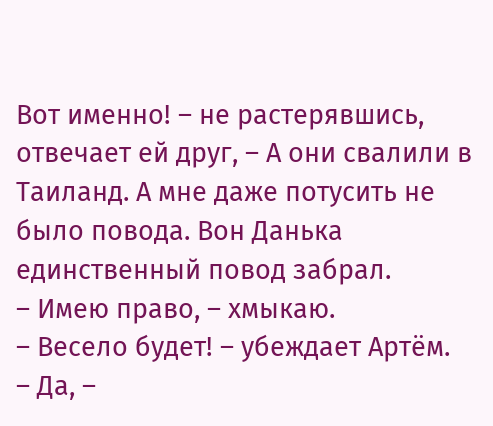Вот именно! – не растерявшись, отвечает ей друг, – А они свалили в Таиланд. А мне даже потусить не было повода. Вон Данька единственный повод забрал.
– Имею право, – хмыкаю.
– Весело будет! – убеждает Артём.
– Да, –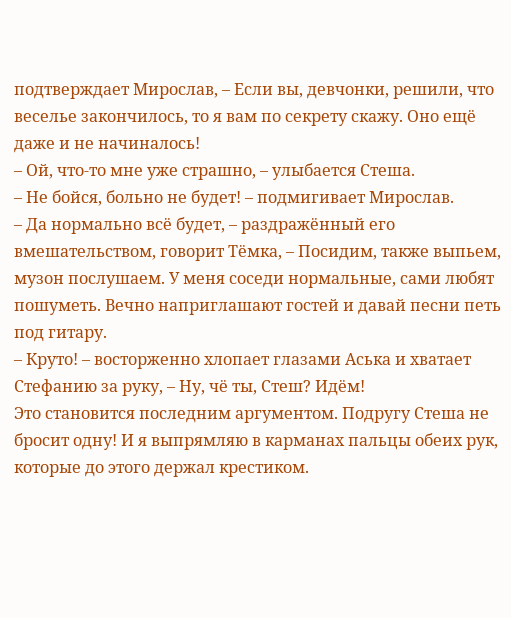подтверждает Мирослав, – Если вы, девчонки, решили, что веселье закончилось, то я вам по секрету скажу. Оно ещё даже и не начиналось!
– Ой, что-то мне уже страшно, – улыбается Стеша.
– Не бойся, больно не будет! – подмигивает Мирослав.
– Да нормально всё будет, – раздражённый его вмешательством, говорит Тёмка, – Посидим, также выпьем, музон послушаем. У меня соседи нормальные, сами любят пошуметь. Вечно наприглашают гостей и давай песни петь под гитару.
– Круто! – восторженно хлопает глазами Аська и хватает Стефанию за руку, – Ну, чё ты, Стеш? Идём!
Это становится последним аргументом. Подругу Стеша не бросит одну! И я выпрямляю в карманах пальцы обеих рук, которые до этого держал крестиком.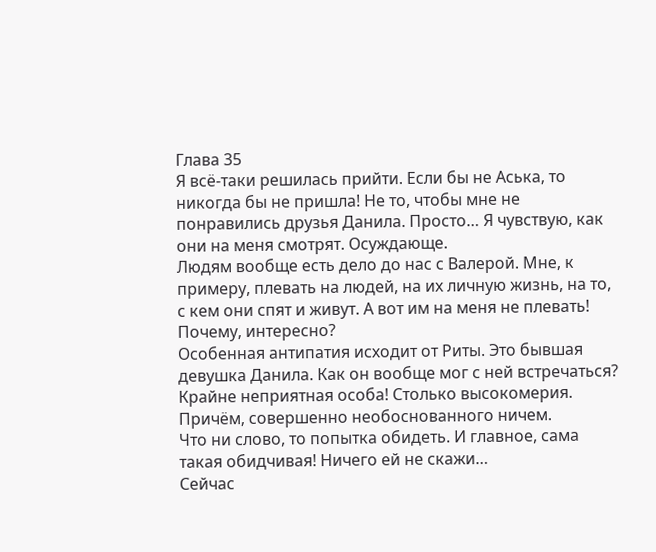Глава 35
Я всё-таки решилась прийти. Если бы не Аська, то никогда бы не пришла! Не то, чтобы мне не понравились друзья Данила. Просто… Я чувствую, как они на меня смотрят. Осуждающе.
Людям вообще есть дело до нас с Валерой. Мне, к примеру, плевать на людей, на их личную жизнь, на то, с кем они спят и живут. А вот им на меня не плевать! Почему, интересно?
Особенная антипатия исходит от Риты. Это бывшая девушка Данила. Как он вообще мог с ней встречаться? Крайне неприятная особа! Столько высокомерия. Причём, совершенно необоснованного ничем.
Что ни слово, то попытка обидеть. И главное, сама такая обидчивая! Ничего ей не скажи…
Сейчас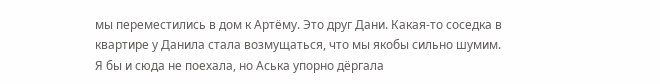мы переместились в дом к Артёму. Это друг Дани. Какая-то соседка в квартире у Данила стала возмущаться, что мы якобы сильно шумим.
Я бы и сюда не поехала, но Аська упорно дёргала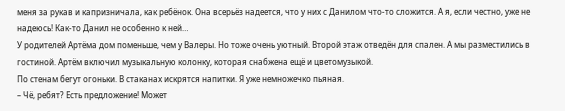меня за рукав и капризничала, как ребёнок. Она всерьёз надеется, что у них с Данилом что-то сложится. А я, если честно, уже не надеюсь! Как-то Данил не особенно к ней…
У родителей Артёма дом поменьше, чем у Валеры. Но тоже очень уютный. Второй этаж отведён для спален. А мы разместились в гостиной. Артём включил музыкальную колонку, которая снабжена ещё и цветомузыкой.
По стенам бегут огоньки. В стаканах искрятся напитки. Я уже немножечко пьяная.
– Чё, ребят? Есть предложение! Может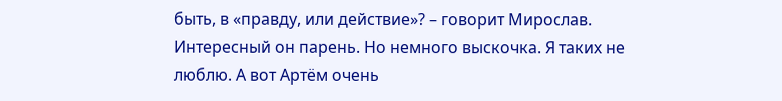быть, в «правду, или действие»? – говорит Мирослав.
Интересный он парень. Но немного выскочка. Я таких не люблю. А вот Артём очень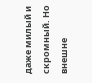даже милый и скромный. Но внешне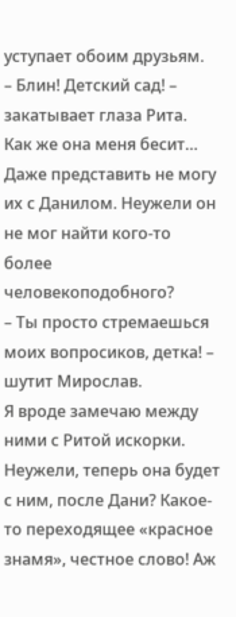уступает обоим друзьям.
– Блин! Детский сад! – закатывает глаза Рита.
Как же она меня бесит… Даже представить не могу их с Данилом. Неужели он не мог найти кого-то более человекоподобного?
– Ты просто стремаешься моих вопросиков, детка! – шутит Мирослав.
Я вроде замечаю между ними с Ритой искорки. Неужели, теперь она будет с ним, после Дани? Какое-то переходящее «красное знамя», честное слово! Аж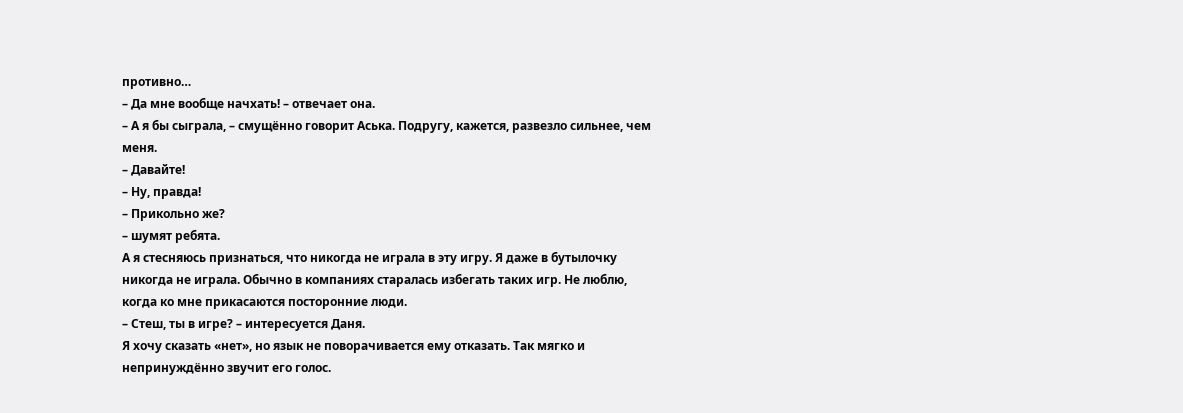противно…
– Да мне вообще начхать! – отвечает она.
– А я бы сыграла, – смущённо говорит Аська. Подругу, кажется, развезло сильнее, чем меня.
– Давайте!
– Ну, правда!
– Прикольно же?
– шумят ребята.
А я стесняюсь признаться, что никогда не играла в эту игру. Я даже в бутылочку никогда не играла. Обычно в компаниях старалась избегать таких игр. Не люблю, когда ко мне прикасаются посторонние люди.
– Стеш, ты в игре? – интересуется Даня.
Я хочу сказать «нет», но язык не поворачивается ему отказать. Так мягко и непринуждённо звучит его голос.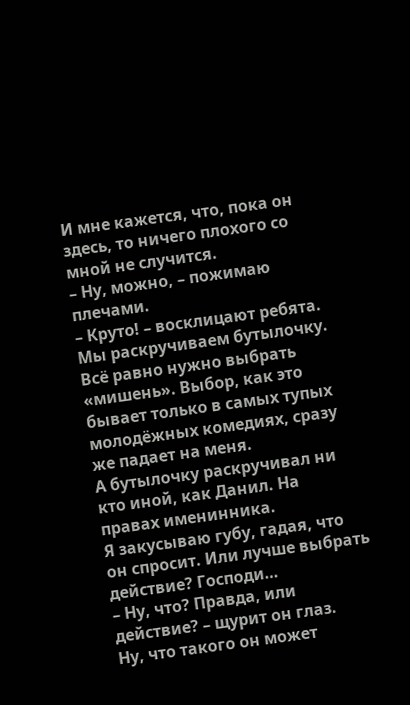И мне кажется, что, пока он здесь, то ничего плохого со мной не случится.
– Ну, можно, – пожимаю плечами.
– Круто! – восклицают ребята.
Мы раскручиваем бутылочку. Всё равно нужно выбрать «мишень». Выбор, как это бывает только в самых тупых молодёжных комедиях, сразу же падает на меня.
А бутылочку раскручивал ни кто иной, как Данил. На правах именинника.
Я закусываю губу, гадая, что он спросит. Или лучше выбрать действие? Господи…
– Ну, что? Правда, или действие? – щурит он глаз.
Ну, что такого он может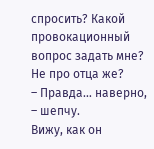спросить? Какой провокационный вопрос задать мне? Не про отца же?
– Правда… наверно, – шепчу.
Вижу, как он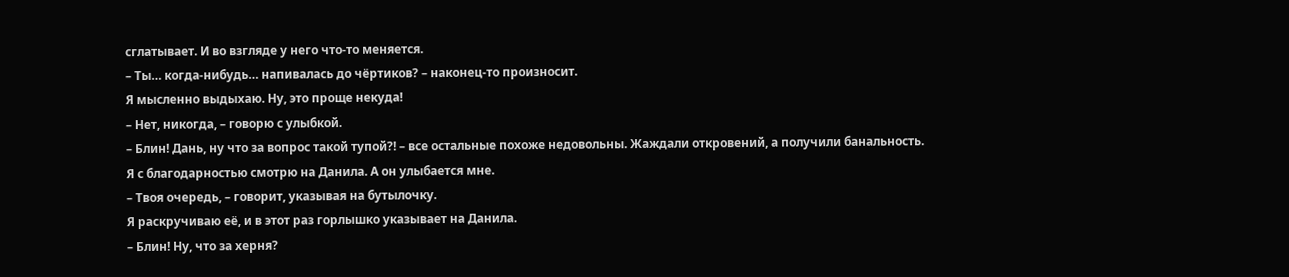сглатывает. И во взгляде у него что-то меняется.
– Ты… когда-нибудь… напивалась до чёртиков? – наконец-то произносит.
Я мысленно выдыхаю. Ну, это проще некуда!
– Нет, никогда, – говорю с улыбкой.
– Блин! Дань, ну что за вопрос такой тупой?! – все остальные похоже недовольны. Жаждали откровений, а получили банальность.
Я с благодарностью смотрю на Данила. А он улыбается мне.
– Твоя очередь, – говорит, указывая на бутылочку.
Я раскручиваю её, и в этот раз горлышко указывает на Данила.
– Блин! Ну, что за херня?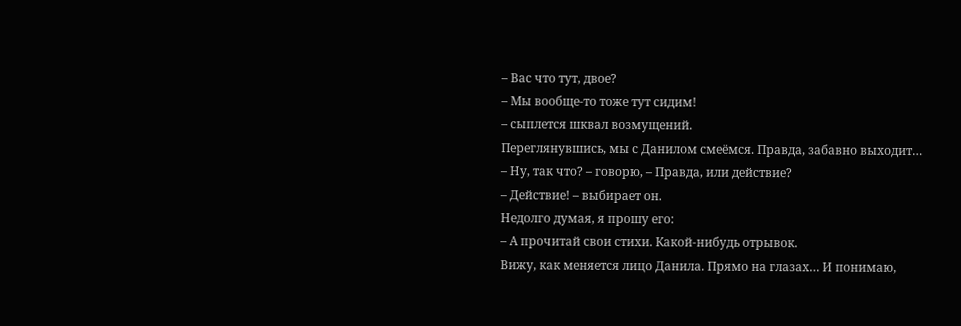– Вас что тут, двое?
– Мы вообще-то тоже тут сидим!
– сыплется шквал возмущений.
Переглянувшись, мы с Данилом смеёмся. Правда, забавно выходит…
– Ну, так что? – говорю, – Правда, или действие?
– Действие! – выбирает он.
Недолго думая, я прошу его:
– А прочитай свои стихи. Какой-нибудь отрывок.
Вижу, как меняется лицо Данила. Прямо на глазах… И понимаю,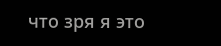что зря я это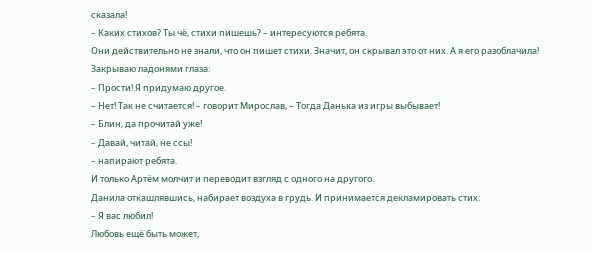сказала!
– Каких стихов? Ты чё, стихи пишешь? – интересуются ребята.
Они действительно не знали, что он пишет стихи. Значит, он скрывал это от них. А я его разоблачила!
Закрываю ладонями глаза:
– Прости! Я придумаю другое.
– Нет! Так не считается! – говорит Мирослав, – Тогда Данька из игры выбывает!
– Блин, да прочитай уже!
– Давай, читай, не ссы!
– напирают ребята.
И только Артём молчит и переводит взгляд с одного на другого.
Данила откашлявшись, набирает воздуха в грудь. И принимается декламировать стих:
– Я вас любил!
Любовь ещё быть может,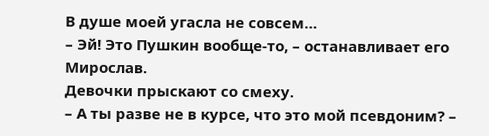В душе моей угасла не совсем…
– Эй! Это Пушкин вообще-то, – останавливает его Мирослав.
Девочки прыскают со смеху.
– А ты разве не в курсе, что это мой псевдоним? –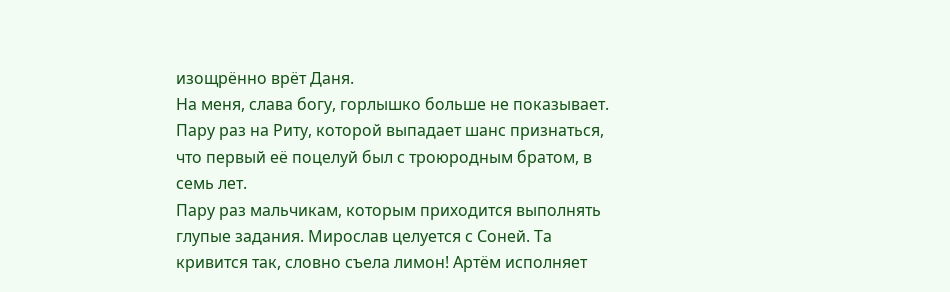изощрённо врёт Даня.
На меня, слава богу, горлышко больше не показывает. Пару раз на Риту, которой выпадает шанс признаться, что первый её поцелуй был с троюродным братом, в семь лет.
Пару раз мальчикам, которым приходится выполнять глупые задания. Мирослав целуется с Соней. Та кривится так, словно съела лимон! Артём исполняет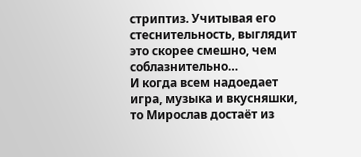стриптиз. Учитывая его стеснительность, выглядит это скорее смешно, чем соблазнительно…
И когда всем надоедает игра, музыка и вкусняшки, то Мирослав достаёт из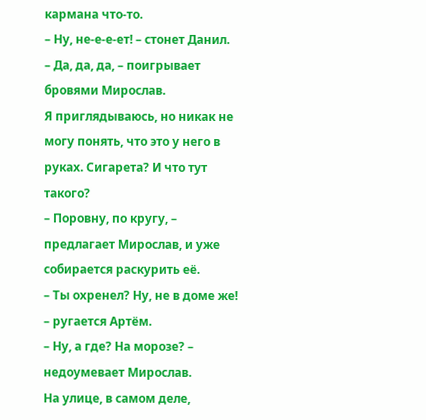кармана что-то.
– Ну, не-е-е-ет! – стонет Данил.
– Да, да, да, – поигрывает бровями Мирослав.
Я приглядываюсь, но никак не могу понять, что это у него в руках. Сигарета? И что тут такого?
– Поровну, по кругу, – предлагает Мирослав, и уже собирается раскурить её.
– Ты охренел? Ну, не в доме же! – ругается Артём.
– Ну, а где? На морозе? – недоумевает Мирослав.
На улице, в самом деле,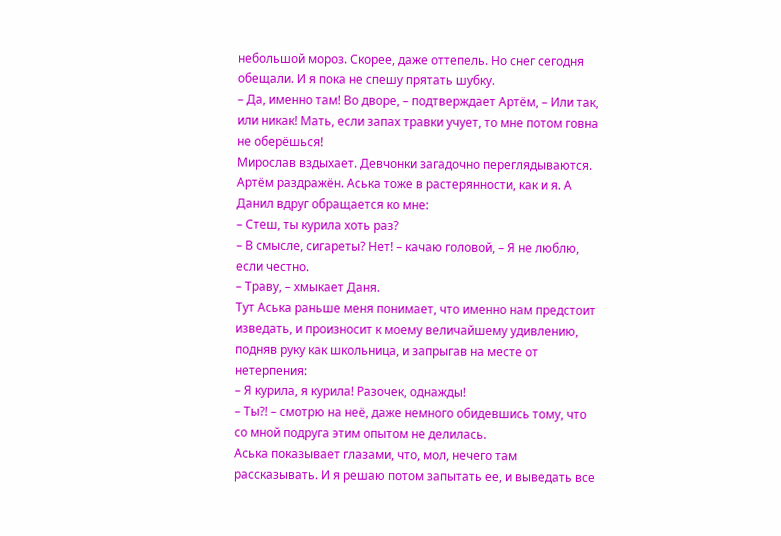небольшой мороз. Скорее, даже оттепель. Но снег сегодня обещали. И я пока не спешу прятать шубку.
– Да, именно там! Во дворе, – подтверждает Артём, – Или так, или никак! Мать, если запах травки учует, то мне потом говна не оберёшься!
Мирослав вздыхает. Девчонки загадочно переглядываются. Артём раздражён. Аська тоже в растерянности, как и я. А Данил вдруг обращается ко мне:
– Стеш, ты курила хоть раз?
– В смысле, сигареты? Нет! – качаю головой, – Я не люблю, если честно.
– Траву, – хмыкает Даня.
Тут Аська раньше меня понимает, что именно нам предстоит изведать, и произносит к моему величайшему удивлению, подняв руку как школьница, и запрыгав на месте от нетерпения:
– Я курила, я курила! Разочек, однажды!
– Ты?! – смотрю на неё, даже немного обидевшись тому, что со мной подруга этим опытом не делилась.
Аська показывает глазами, что, мол, нечего там рассказывать. И я решаю потом запытать ее, и выведать все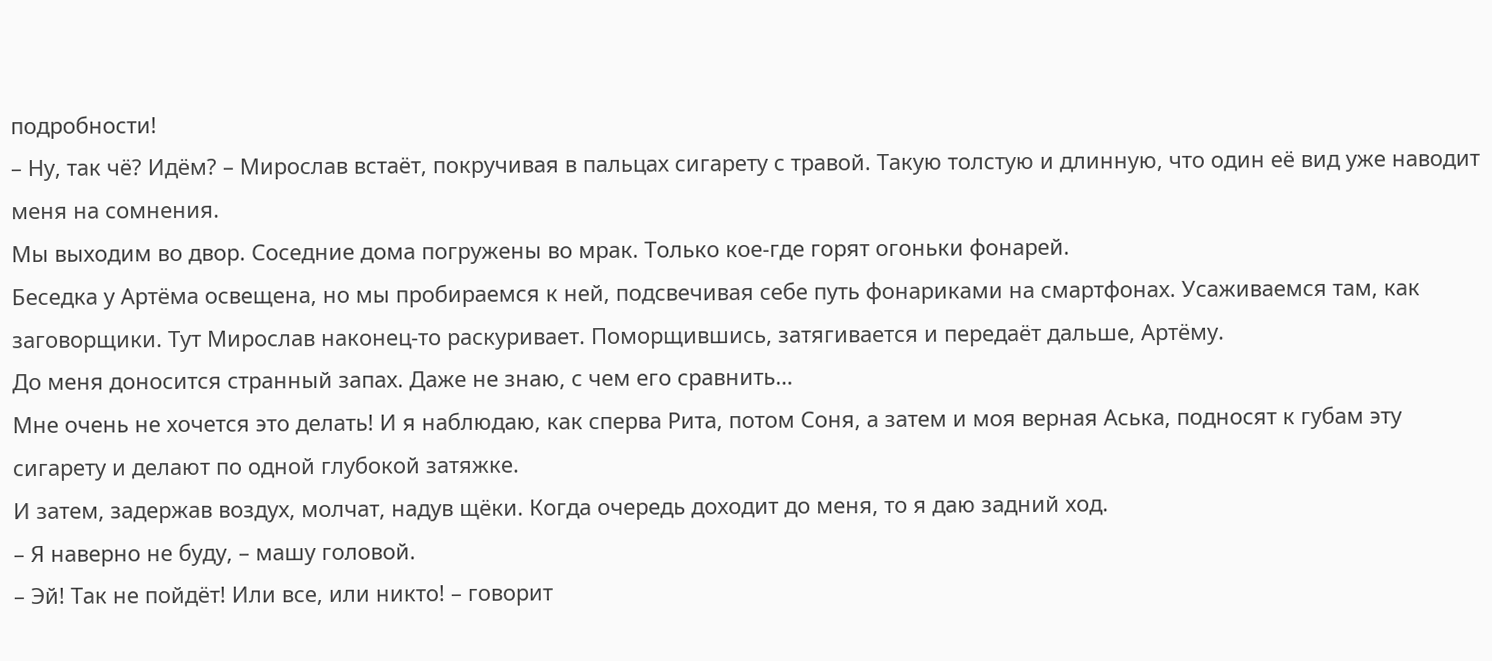подробности!
– Ну, так чё? Идём? – Мирослав встаёт, покручивая в пальцах сигарету с травой. Такую толстую и длинную, что один её вид уже наводит меня на сомнения.
Мы выходим во двор. Соседние дома погружены во мрак. Только кое-где горят огоньки фонарей.
Беседка у Артёма освещена, но мы пробираемся к ней, подсвечивая себе путь фонариками на смартфонах. Усаживаемся там, как заговорщики. Тут Мирослав наконец-то раскуривает. Поморщившись, затягивается и передаёт дальше, Артёму.
До меня доносится странный запах. Даже не знаю, с чем его сравнить…
Мне очень не хочется это делать! И я наблюдаю, как сперва Рита, потом Соня, а затем и моя верная Аська, подносят к губам эту сигарету и делают по одной глубокой затяжке.
И затем, задержав воздух, молчат, надув щёки. Когда очередь доходит до меня, то я даю задний ход.
– Я наверно не буду, – машу головой.
– Эй! Так не пойдёт! Или все, или никто! – говорит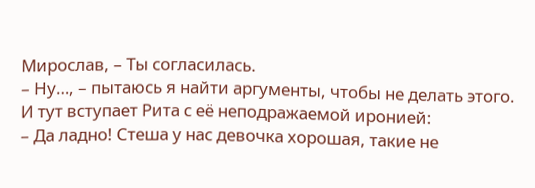Мирослав, – Ты согласилась.
– Ну…, – пытаюсь я найти аргументы, чтобы не делать этого.
И тут вступает Рита с её неподражаемой иронией:
– Да ладно! Стеша у нас девочка хорошая, такие не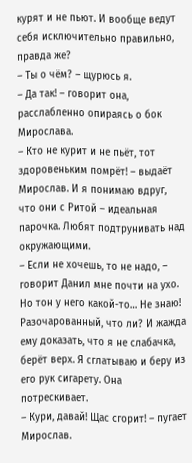курят и не пьют. И вообще ведут себя исключительно правильно, правда же?
– Ты о чём? – щурюсь я.
– Да так! – говорит она, расслабленно опираясь о бок Мирослава.
– Кто не курит и не пьёт, тот здоровеньким помрёт! – выдаёт Мирослав. И я понимаю вдруг, что они с Ритой – идеальная парочка. Любят подтрунивать над окружающими.
– Если не хочешь, то не надо, – говорит Данил мне почти на ухо.
Но тон у него какой-то… Не знаю! Разочарованный, что ли? И жажда ему доказать, что я не слабачка, берёт верх. Я сглатываю и беру из его рук сигарету. Она потрескивает.
– Кури, давай! Щас сгорит! – пугает Мирослав.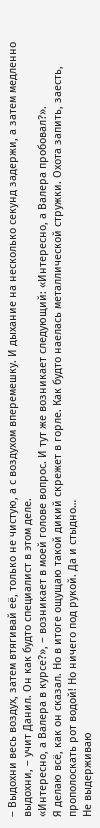– Выдохни весь воздух, затем втягивай её, только не чистую, а с воздухом вперемешку. И дыхание на несколько секунд задержи, а затем медленно выдохни, – учит Данил. Он как будто специалист в этом деле.
«Интересно, а Валера в курсе?», – возникает в моей голове вопрос. И тут же возникает следующий: «Интересно, а Валера пробовал?».
Я делаю всё, как он сказал. Но в итоге ощущаю такой дикий скрежет в горле. Как будто наелась металлической стружки. Охота запить, заесть, прополоскать рот водой! Но ничего под рукой. Да и стыдно…
Не выдерживаю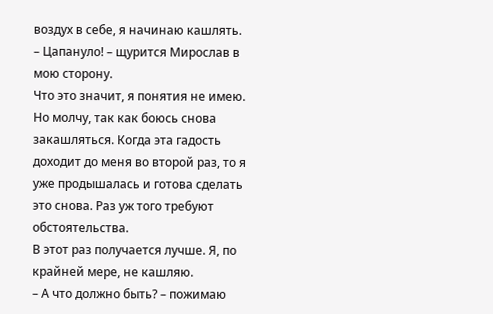воздух в себе, я начинаю кашлять.
– Цапануло! – щурится Мирослав в мою сторону.
Что это значит, я понятия не имею. Но молчу, так как боюсь снова закашляться. Когда эта гадость доходит до меня во второй раз, то я уже продышалась и готова сделать это снова. Раз уж того требуют обстоятельства.
В этот раз получается лучше. Я, по крайней мере, не кашляю.
– А что должно быть? – пожимаю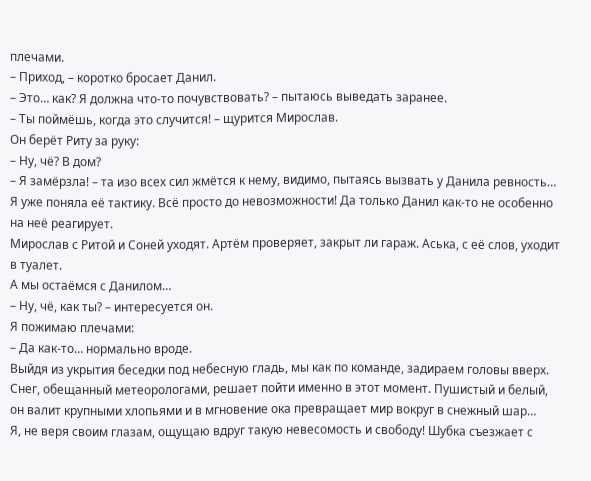плечами.
– Приход, – коротко бросает Данил.
– Это… как? Я должна что-то почувствовать? – пытаюсь выведать заранее.
– Ты поймёшь, когда это случится! – щурится Мирослав.
Он берёт Риту за руку:
– Ну, чё? В дом?
– Я замёрзла! – та изо всех сил жмётся к нему, видимо, пытаясь вызвать у Данила ревность…
Я уже поняла её тактику. Всё просто до невозможности! Да только Данил как-то не особенно на неё реагирует.
Мирослав с Ритой и Соней уходят. Артём проверяет, закрыт ли гараж. Аська, с её слов, уходит в туалет.
А мы остаёмся с Данилом…
– Ну, чё, как ты? – интересуется он.
Я пожимаю плечами:
– Да как-то… нормально вроде.
Выйдя из укрытия беседки под небесную гладь, мы как по команде, задираем головы вверх. Снег, обещанный метеорологами, решает пойти именно в этот момент. Пушистый и белый, он валит крупными хлопьями и в мгновение ока превращает мир вокруг в снежный шар…
Я, не веря своим глазам, ощущаю вдруг такую невесомость и свободу! Шубка съезжает с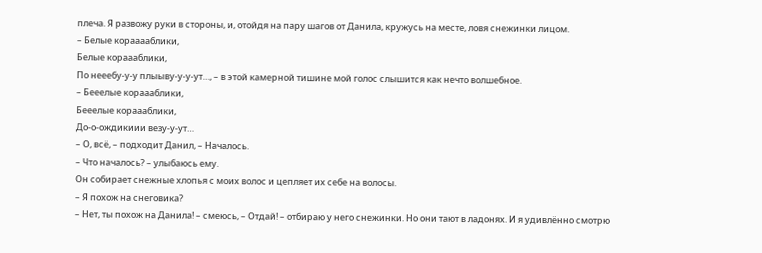плеча. Я развожу руки в стороны, и, отойдя на пару шагов от Данила, кружусь на месте, ловя снежинки лицом.
– Белые корааааблики,
Белые кораааблики,
По нееебу-у-у плыыву-у-у-ут…, – в этой камерной тишине мой голос слышится как нечто волшебное.
– Бееелые кораааблики,
Бееелые кораааблики,
До-о-ождикиии везу-у-ут…
– О, всё, – подходит Данил, – Началось.
– Что началось? – улыбаюсь ему.
Он собирает снежные хлопья с моих волос и цепляет их себе на волосы.
– Я похож на снеговика?
– Нет, ты похож на Данила! – смеюсь, – Отдай! – отбираю у него снежинки. Но они тают в ладонях. И я удивлённо смотрю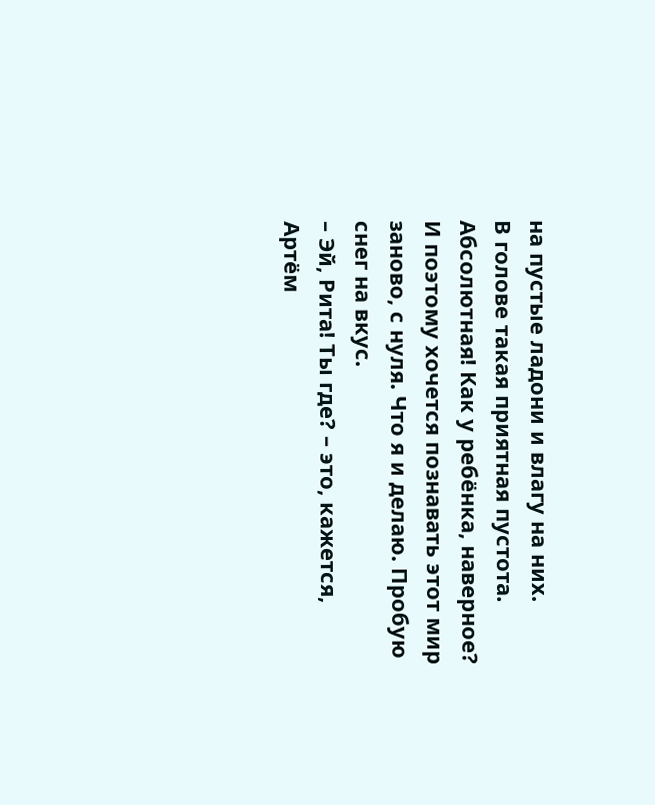на пустые ладони и влагу на них.
В голове такая приятная пустота. Абсолютная! Как у ребёнка, наверное? И поэтому хочется познавать этот мир заново, с нуля. Что я и делаю. Пробую снег на вкус.
– Эй, Рита! Ты где? – это, кажется, Артём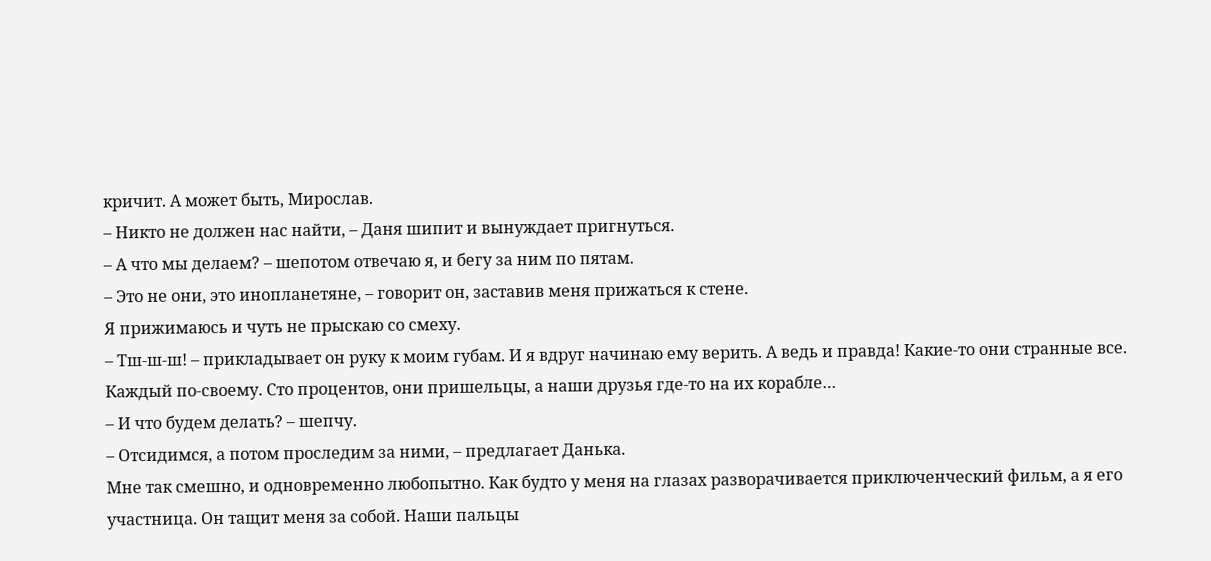кричит. А может быть, Мирослав.
– Никто не должен нас найти, – Даня шипит и вынуждает пригнуться.
– А что мы делаем? – шепотом отвечаю я, и бегу за ним по пятам.
– Это не они, это инопланетяне, – говорит он, заставив меня прижаться к стене.
Я прижимаюсь и чуть не прыскаю со смеху.
– Тш-ш-ш! – прикладывает он руку к моим губам. И я вдруг начинаю ему верить. А ведь и правда! Какие-то они странные все. Каждый по-своему. Сто процентов, они пришельцы, а наши друзья где-то на их корабле…
– И что будем делать? – шепчу.
– Отсидимся, а потом проследим за ними, – предлагает Данька.
Мне так смешно, и одновременно любопытно. Как будто у меня на глазах разворачивается приключенческий фильм, а я его участница. Он тащит меня за собой. Наши пальцы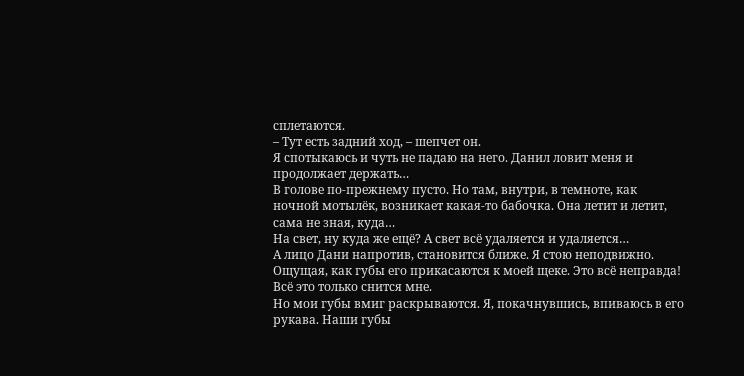сплетаются.
– Тут есть задний ход, – шепчет он.
Я спотыкаюсь и чуть не падаю на него. Данил ловит меня и продолжает держать…
В голове по-прежнему пусто. Но там, внутри, в темноте, как ночной мотылёк, возникает какая-то бабочка. Она летит и летит, сама не зная, куда…
На свет, ну куда же ещё? А свет всё удаляется и удаляется…
А лицо Дани напротив, становится ближе. Я стою неподвижно. Ощущая, как губы его прикасаются к моей щеке. Это всё неправда! Всё это только снится мне.
Но мои губы вмиг раскрываются. Я, покачнувшись, впиваюсь в его рукава. Наши губы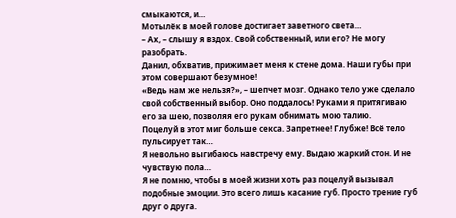смыкаются, и…
Мотылёк в моей голове достигает заветного света…
– Ах, – слышу я вздох. Свой собственный, или его? Не могу разобрать.
Данил, обхватив, прижимает меня к стене дома. Наши губы при этом совершают безумное!
«Ведь нам же нельзя?», – шепчет мозг. Однако тело уже сделало свой собственный выбор. Оно поддалось! Руками я притягиваю его за шею, позволяя его рукам обнимать мою талию.
Поцелуй в этот миг больше секса. Запретнее! Глубже! Всё тело пульсирует так…
Я невольно выгибаюсь навстречу ему. Выдаю жаркий стон. И не чувствую пола…
Я не помню, чтобы в моей жизни хоть раз поцелуй вызывал подобные эмоции. Это всего лишь касание губ. Просто трение губ друг о друга.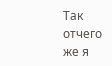Так отчего же я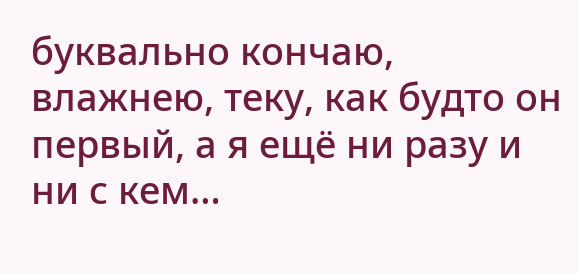буквально кончаю, влажнею, теку, как будто он первый, а я ещё ни разу и ни с кем…